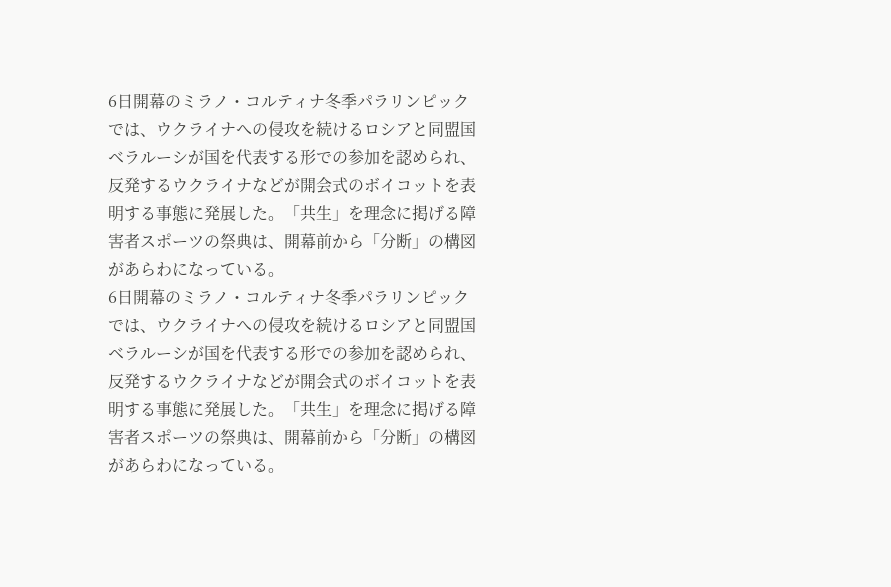6日開幕のミラノ・コルティナ冬季パラリンピックでは、ウクライナへの侵攻を続けるロシアと同盟国ベラルーシが国を代表する形での参加を認められ、反発するウクライナなどが開会式のボイコットを表明する事態に発展した。「共生」を理念に掲げる障害者スポーツの祭典は、開幕前から「分断」の構図があらわになっている。
6日開幕のミラノ・コルティナ冬季パラリンピックでは、ウクライナへの侵攻を続けるロシアと同盟国ベラルーシが国を代表する形での参加を認められ、反発するウクライナなどが開会式のボイコットを表明する事態に発展した。「共生」を理念に掲げる障害者スポーツの祭典は、開幕前から「分断」の構図があらわになっている。